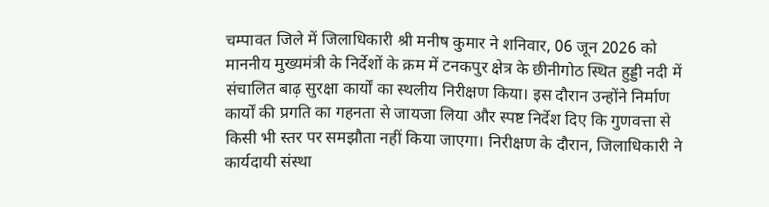चम्पावत जिले में जिलाधिकारी श्री मनीष कुमार ने शनिवार, 06 जून 2026 को माननीय मुख्यमंत्री के निर्देशों के क्रम में टनकपुर क्षेत्र के छीनीगोठ स्थित हुड्डी नदी में संचालित बाढ़ सुरक्षा कार्यों का स्थलीय निरीक्षण किया। इस दौरान उन्होंने निर्माण कार्यों की प्रगति का गहनता से जायजा लिया और स्पष्ट निर्देश दिए कि गुणवत्ता से किसी भी स्तर पर समझौता नहीं किया जाएगा। निरीक्षण के दौरान, जिलाधिकारी ने कार्यदायी संस्था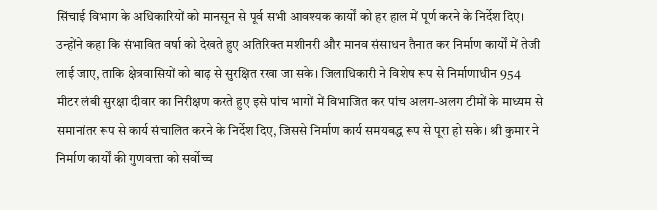सिंचाई विभाग के अधिकारियों को मानसून से पूर्व सभी आवश्यक कार्यों को हर हाल में पूर्ण करने के निर्देश दिए। उन्होंने कहा कि संभावित वर्षा को देखते हुए अतिरिक्त मशीनरी और मानव संसाधन तैनात कर निर्माण कार्यों में तेजी लाई जाए, ताकि क्षेत्रवासियों को बाढ़ से सुरक्षित रखा जा सके। जिलाधिकारी ने विशेष रूप से निर्माणाधीन 954 मीटर लंबी सुरक्षा दीवार का निरीक्षण करते हुए इसे पांच भागों में विभाजित कर पांच अलग-अलग टीमों के माध्यम से समानांतर रूप से कार्य संचालित करने के निर्देश दिए, जिससे निर्माण कार्य समयबद्ध रूप से पूरा हो सके। श्री कुमार ने निर्माण कार्यों की गुणवत्ता को सर्वोच्च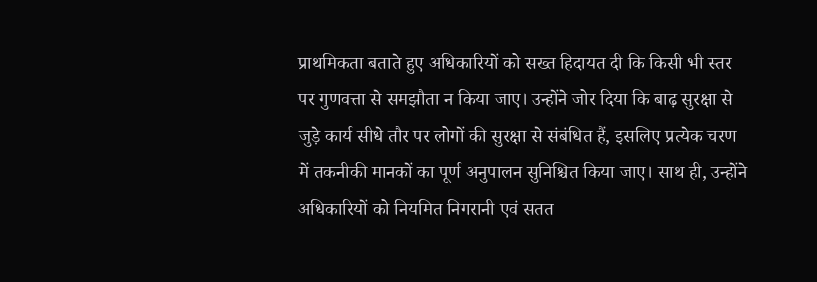प्राथमिकता बताते हुए अधिकारियों को सख्त हिदायत दी कि किसी भी स्तर पर गुणवत्ता से समझौता न किया जाए। उन्होंने जोर दिया कि बाढ़ सुरक्षा से जुड़े कार्य सीधे तौर पर लोगों की सुरक्षा से संबंधित हैं, इसलिए प्रत्येक चरण में तकनीकी मानकों का पूर्ण अनुपालन सुनिश्चित किया जाए। साथ ही, उन्होंने अधिकारियों को नियमित निगरानी एवं सतत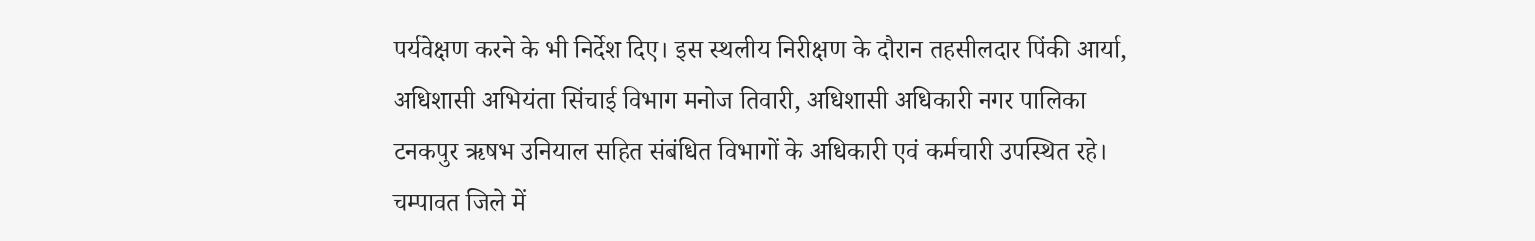पर्यवेक्षण करने के भी निर्देश दिए। इस स्थलीय निरीक्षण के दौरान तहसीलदार पिंकी आर्या, अधिशासी अभियंता सिंचाई विभाग मनोज तिवारी, अधिशासी अधिकारी नगर पालिका टनकपुर ऋषभ उनियाल सहित संबंधित विभागों के अधिकारी एवं कर्मचारी उपस्थित रहे।
चम्पावत जिले में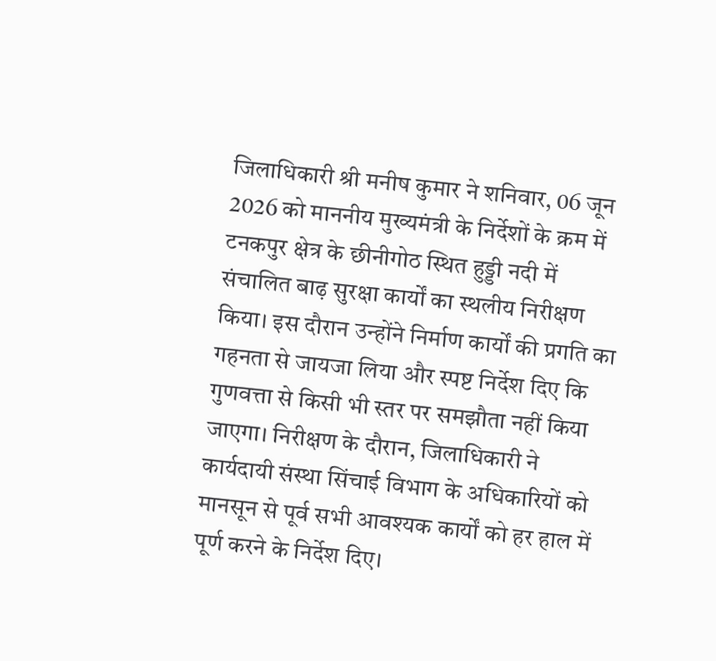जिलाधिकारी श्री मनीष कुमार ने शनिवार, 06 जून 2026 को माननीय मुख्यमंत्री के निर्देशों के क्रम में टनकपुर क्षेत्र के छीनीगोठ स्थित हुड्डी नदी में संचालित बाढ़ सुरक्षा कार्यों का स्थलीय निरीक्षण किया। इस दौरान उन्होंने निर्माण कार्यों की प्रगति का गहनता से जायजा लिया और स्पष्ट निर्देश दिए कि गुणवत्ता से किसी भी स्तर पर समझौता नहीं किया जाएगा। निरीक्षण के दौरान, जिलाधिकारी ने कार्यदायी संस्था सिंचाई विभाग के अधिकारियों को मानसून से पूर्व सभी आवश्यक कार्यों को हर हाल में पूर्ण करने के निर्देश दिए।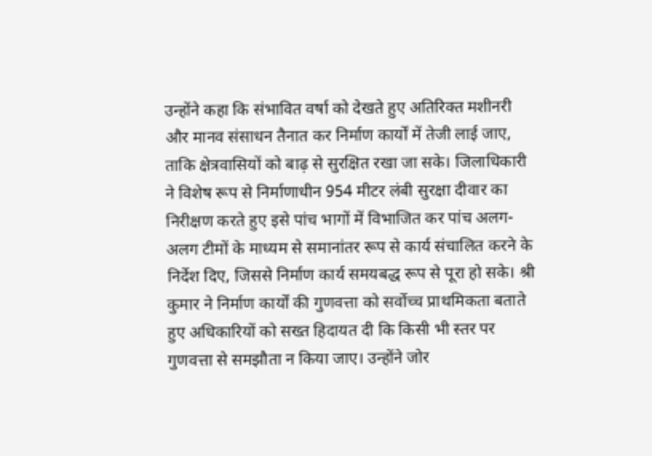उन्होंने कहा कि संभावित वर्षा को देखते हुए अतिरिक्त मशीनरी और मानव संसाधन तैनात कर निर्माण कार्यों में तेजी लाई जाए, ताकि क्षेत्रवासियों को बाढ़ से सुरक्षित रखा जा सके। जिलाधिकारी ने विशेष रूप से निर्माणाधीन 954 मीटर लंबी सुरक्षा दीवार का निरीक्षण करते हुए इसे पांच भागों में विभाजित कर पांच अलग-अलग टीमों के माध्यम से समानांतर रूप से कार्य संचालित करने के निर्देश दिए, जिससे निर्माण कार्य समयबद्ध रूप से पूरा हो सके। श्री कुमार ने निर्माण कार्यों की गुणवत्ता को सर्वोच्च प्राथमिकता बताते हुए अधिकारियों को सख्त हिदायत दी कि किसी भी स्तर पर गुणवत्ता से समझौता न किया जाए। उन्होंने जोर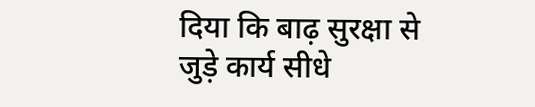दिया कि बाढ़ सुरक्षा से जुड़े कार्य सीधे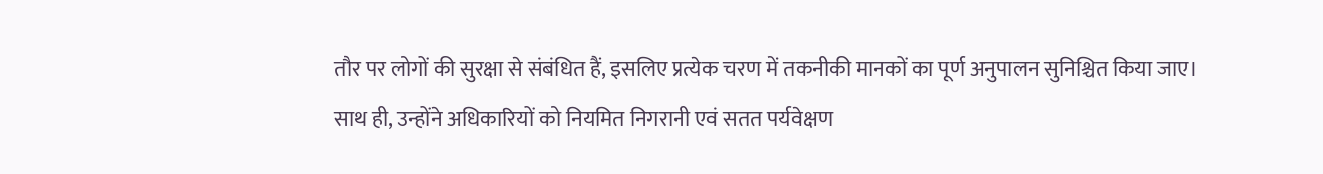तौर पर लोगों की सुरक्षा से संबंधित हैं, इसलिए प्रत्येक चरण में तकनीकी मानकों का पूर्ण अनुपालन सुनिश्चित किया जाए। साथ ही, उन्होंने अधिकारियों को नियमित निगरानी एवं सतत पर्यवेक्षण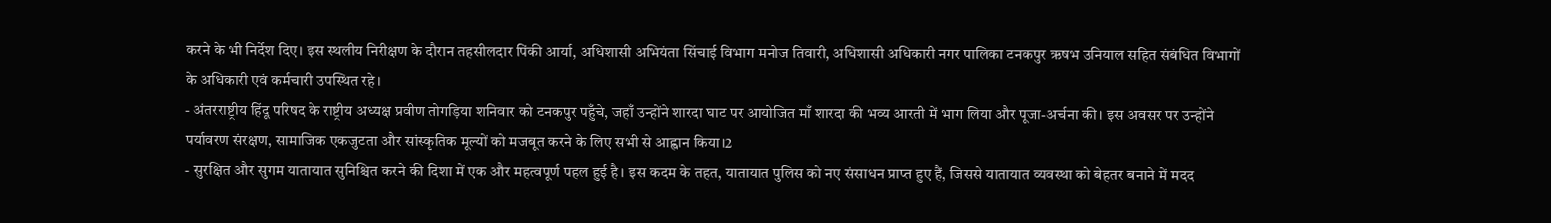करने के भी निर्देश दिए। इस स्थलीय निरीक्षण के दौरान तहसीलदार पिंकी आर्या, अधिशासी अभियंता सिंचाई विभाग मनोज तिवारी, अधिशासी अधिकारी नगर पालिका टनकपुर ऋषभ उनियाल सहित संबंधित विभागों के अधिकारी एवं कर्मचारी उपस्थित रहे।
- अंतरराष्ट्रीय हिंदू परिषद के राष्ट्रीय अध्यक्ष प्रवीण तोगड़िया शनिवार को टनकपुर पहुँचे, जहाँ उन्होंने शारदा घाट पर आयोजित माँ शारदा की भव्य आरती में भाग लिया और पूजा-अर्चना की। इस अवसर पर उन्होंने पर्यावरण संरक्षण, सामाजिक एकजुटता और सांस्कृतिक मूल्यों को मजबूत करने के लिए सभी से आह्वान किया।2
- सुरक्षित और सुगम यातायात सुनिश्चित करने की दिशा में एक और महत्वपूर्ण पहल हुई है। इस कदम के तहत, यातायात पुलिस को नए संसाधन प्राप्त हुए हैं, जिससे यातायात व्यवस्था को बेहतर बनाने में मदद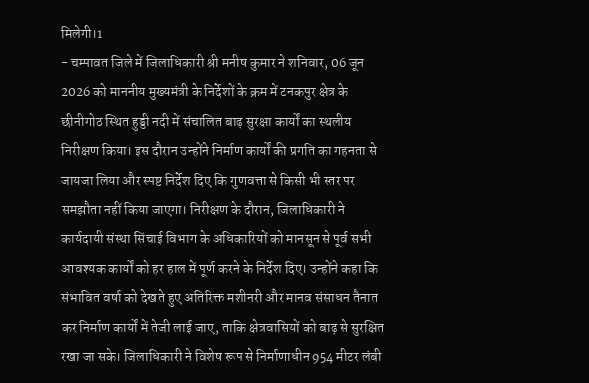मिलेगी।1
- चम्पावत जिले में जिलाधिकारी श्री मनीष कुमार ने शनिवार, 06 जून 2026 को माननीय मुख्यमंत्री के निर्देशों के क्रम में टनकपुर क्षेत्र के छीनीगोठ स्थित हुड्डी नदी में संचालित बाढ़ सुरक्षा कार्यों का स्थलीय निरीक्षण किया। इस दौरान उन्होंने निर्माण कार्यों की प्रगति का गहनता से जायजा लिया और स्पष्ट निर्देश दिए कि गुणवत्ता से किसी भी स्तर पर समझौता नहीं किया जाएगा। निरीक्षण के दौरान, जिलाधिकारी ने कार्यदायी संस्था सिंचाई विभाग के अधिकारियों को मानसून से पूर्व सभी आवश्यक कार्यों को हर हाल में पूर्ण करने के निर्देश दिए। उन्होंने कहा कि संभावित वर्षा को देखते हुए अतिरिक्त मशीनरी और मानव संसाधन तैनात कर निर्माण कार्यों में तेजी लाई जाए, ताकि क्षेत्रवासियों को बाढ़ से सुरक्षित रखा जा सके। जिलाधिकारी ने विशेष रूप से निर्माणाधीन 954 मीटर लंबी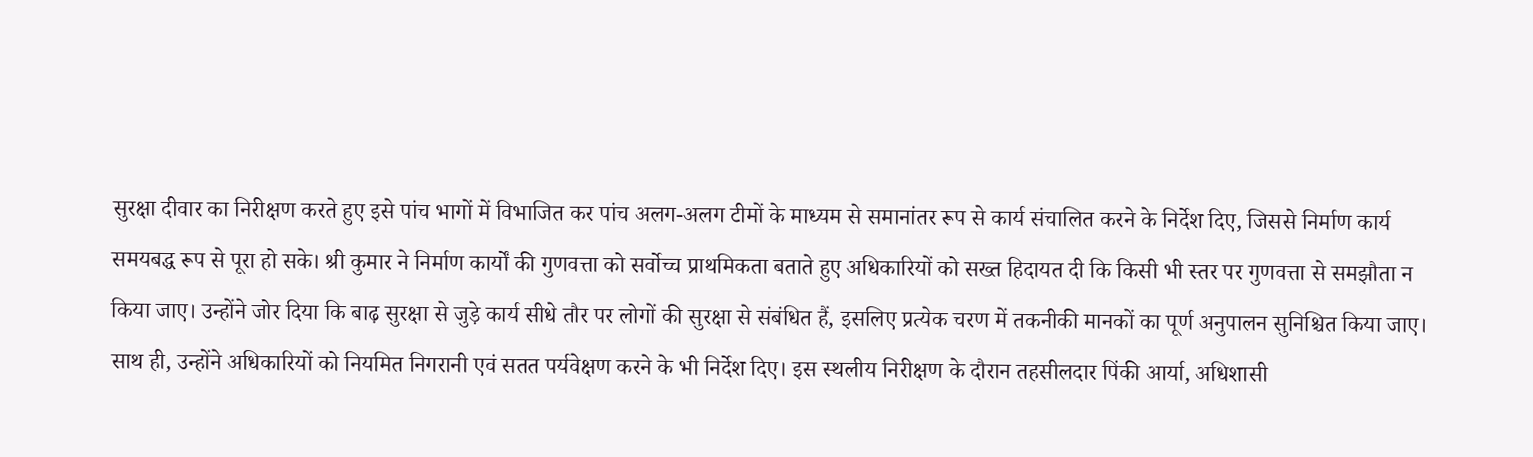सुरक्षा दीवार का निरीक्षण करते हुए इसे पांच भागों में विभाजित कर पांच अलग-अलग टीमों के माध्यम से समानांतर रूप से कार्य संचालित करने के निर्देश दिए, जिससे निर्माण कार्य समयबद्ध रूप से पूरा हो सके। श्री कुमार ने निर्माण कार्यों की गुणवत्ता को सर्वोच्च प्राथमिकता बताते हुए अधिकारियों को सख्त हिदायत दी कि किसी भी स्तर पर गुणवत्ता से समझौता न किया जाए। उन्होंने जोर दिया कि बाढ़ सुरक्षा से जुड़े कार्य सीधे तौर पर लोगों की सुरक्षा से संबंधित हैं, इसलिए प्रत्येक चरण में तकनीकी मानकों का पूर्ण अनुपालन सुनिश्चित किया जाए। साथ ही, उन्होंने अधिकारियों को नियमित निगरानी एवं सतत पर्यवेक्षण करने के भी निर्देश दिए। इस स्थलीय निरीक्षण के दौरान तहसीलदार पिंकी आर्या, अधिशासी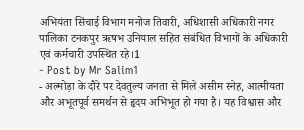अभियंता सिंचाई विभाग मनोज तिवारी, अधिशासी अधिकारी नगर पालिका टनकपुर ऋषभ उनियाल सहित संबंधित विभागों के अधिकारी एवं कर्मचारी उपस्थित रहे।1
- Post by Mr Salim1
- अल्मोड़ा के दौरे पर देवतुल्य जनता से मिले असीम स्नेह, आत्मीयता और अभूतपूर्व समर्थन से हृदय अभिभूत हो गया है। यह विश्वास और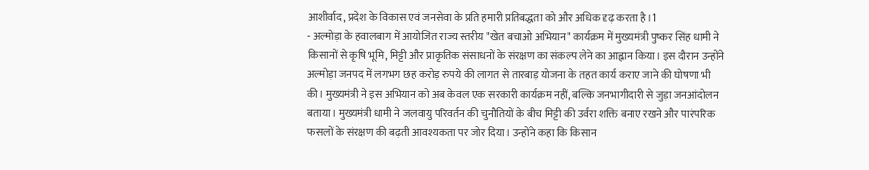आशीर्वाद, प्रदेश के विकास एवं जनसेवा के प्रति हमारी प्रतिबद्धता को और अधिक दृढ़ करता है।1
- अल्मोड़ा के हवालबाग में आयोजित राज्य स्तरीय "खेत बचाओ अभियान" कार्यक्रम में मुख्यमंत्री पुष्कर सिंह धामी ने किसानों से कृषि भूमि, मिट्टी और प्राकृतिक संसाधनों के संरक्षण का संकल्प लेने का आह्वान किया। इस दौरान उन्होंने अल्मोड़ा जनपद में लगभग छह करोड़ रुपये की लागत से तारबाड़ योजना के तहत कार्य कराए जाने की घोषणा भी की। मुख्यमंत्री ने इस अभियान को अब केवल एक सरकारी कार्यक्रम नहीं, बल्कि जनभागीदारी से जुड़ा जनआंदोलन बताया। मुख्यमंत्री धामी ने जलवायु परिवर्तन की चुनौतियों के बीच मिट्टी की उर्वरा शक्ति बनाए रखने और पारंपरिक फसलों के संरक्षण की बढ़ती आवश्यकता पर जोर दिया। उन्होंने कहा कि किसान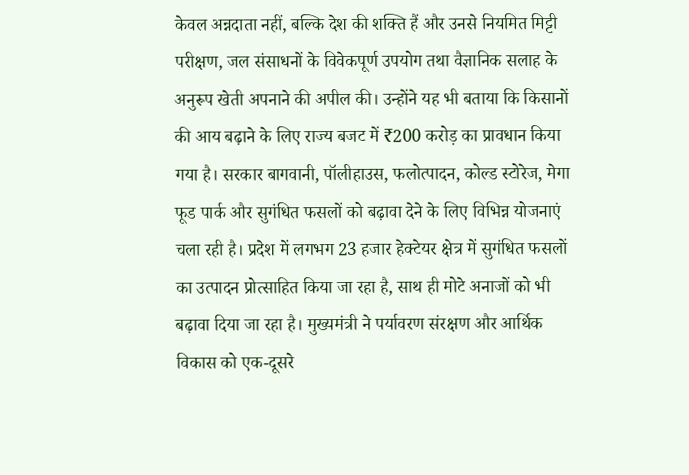केवल अन्नदाता नहीं, बल्कि देश की शक्ति हैं और उनसे नियमित मिट्टी परीक्षण, जल संसाधनों के विवेकपूर्ण उपयोग तथा वैज्ञानिक सलाह के अनुरूप खेती अपनाने की अपील की। उन्होंने यह भी बताया कि किसानों की आय बढ़ाने के लिए राज्य बजट में ₹200 करोड़ का प्रावधान किया गया है। सरकार बागवानी, पॉलीहाउस, फलोत्पादन, कोल्ड स्टोरेज, मेगा फूड पार्क और सुगंधित फसलों को बढ़ावा देने के लिए विभिन्न योजनाएं चला रही है। प्रदेश में लगभग 23 हजार हेक्टेयर क्षेत्र में सुगंधित फसलों का उत्पादन प्रोत्साहित किया जा रहा है, साथ ही मोटे अनाजों को भी बढ़ावा दिया जा रहा है। मुख्यमंत्री ने पर्यावरण संरक्षण और आर्थिक विकास को एक-दूसरे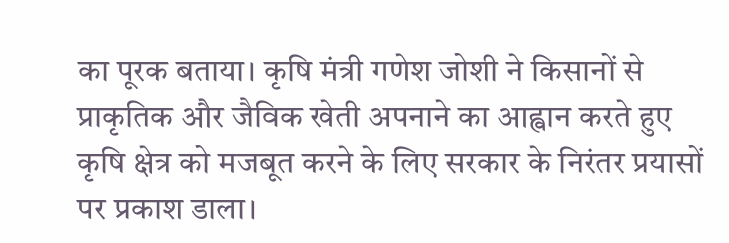का पूरक बताया। कृषि मंत्री गणेश जोशी ने किसानों से प्राकृतिक और जैविक खेती अपनाने का आह्वान करते हुए कृषि क्षेत्र को मजबूत करने के लिए सरकार के निरंतर प्रयासों पर प्रकाश डाला।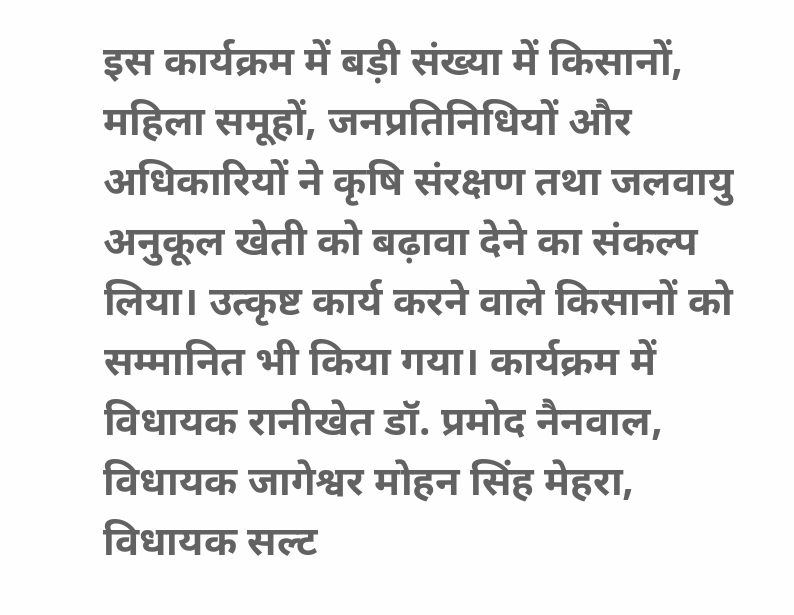इस कार्यक्रम में बड़ी संख्या में किसानों, महिला समूहों, जनप्रतिनिधियों और अधिकारियों ने कृषि संरक्षण तथा जलवायु अनुकूल खेती को बढ़ावा देने का संकल्प लिया। उत्कृष्ट कार्य करने वाले किसानों को सम्मानित भी किया गया। कार्यक्रम में विधायक रानीखेत डॉ. प्रमोद नैनवाल, विधायक जागेश्वर मोहन सिंह मेहरा, विधायक सल्ट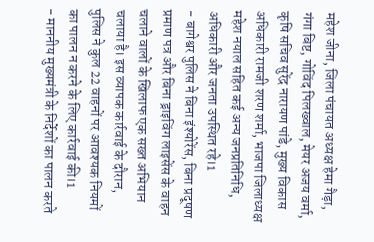महेश जीना, जिला पंचायत अध्यक्ष हेमा गैड़ा, गंगा बिष्ट, गोविंद पिलख्वाल, मेयर अजय वर्मा, कृषि सचिव सुरेंद्र नारायण पांडे, मुख्य विकास अधिकारी रामजी शरण शर्मा, भाजपा जिलाध्यक्ष महेश नयाल सहित कई अन्य जनप्रतिनिधि, अधिकारी और जनता उपस्थित रहे।1
- बागेश्वर पुलिस ने बिना इंश्योरेंस, बिना प्रदूषण प्रमाण पत्र और बिना ड्राइविंग लाइसेंस के वाहन चलाने वालों के खिलाफ एक सख्त अभियान चलाया है। इस व्यापक कार्रवाई के दौरान, पुलिस ने कुल 22 वाहनों पर आवश्यक नियमों का पालन न करने के लिए कार्रवाई की।1
- माननीय मुख्यमंत्री के निर्देशों का पालन करते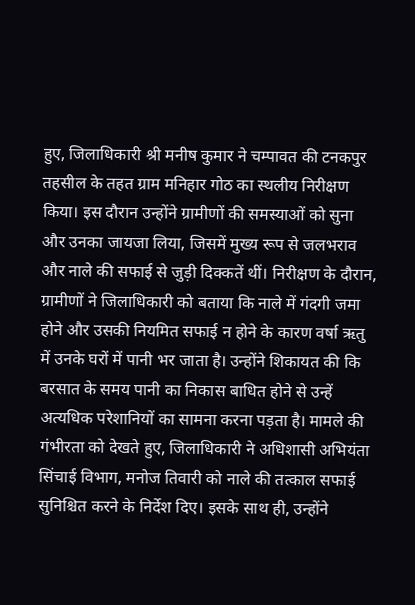हुए, जिलाधिकारी श्री मनीष कुमार ने चम्पावत की टनकपुर तहसील के तहत ग्राम मनिहार गोठ का स्थलीय निरीक्षण किया। इस दौरान उन्होंने ग्रामीणों की समस्याओं को सुना और उनका जायजा लिया, जिसमें मुख्य रूप से जलभराव और नाले की सफाई से जुड़ी दिक्कतें थीं। निरीक्षण के दौरान, ग्रामीणों ने जिलाधिकारी को बताया कि नाले में गंदगी जमा होने और उसकी नियमित सफाई न होने के कारण वर्षा ऋतु में उनके घरों में पानी भर जाता है। उन्होंने शिकायत की कि बरसात के समय पानी का निकास बाधित होने से उन्हें अत्यधिक परेशानियों का सामना करना पड़ता है। मामले की गंभीरता को देखते हुए, जिलाधिकारी ने अधिशासी अभियंता सिंचाई विभाग, मनोज तिवारी को नाले की तत्काल सफाई सुनिश्चित करने के निर्देश दिए। इसके साथ ही, उन्होंने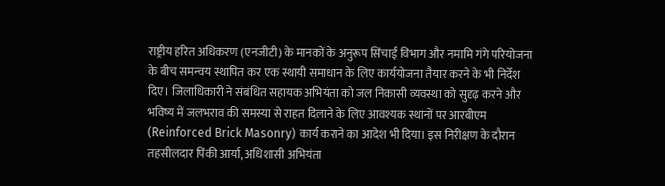राष्ट्रीय हरित अधिकरण (एनजीटी) के मानकों के अनुरूप सिंचाई विभाग और नमामि गंगे परियोजना के बीच समन्वय स्थापित कर एक स्थायी समाधान के लिए कार्ययोजना तैयार करने के भी निर्देश दिए। जिलाधिकारी ने संबंधित सहायक अभियंता को जल निकासी व्यवस्था को सुदृढ़ करने और भविष्य में जलभराव की समस्या से राहत दिलाने के लिए आवश्यक स्थानों पर आरबीएम (Reinforced Brick Masonry) कार्य कराने का आदेश भी दिया। इस निरीक्षण के दौरान तहसीलदार पिंकी आर्या, अधिशासी अभियंता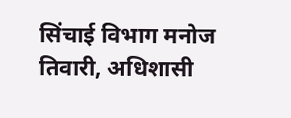सिंचाई विभाग मनोज तिवारी, अधिशासी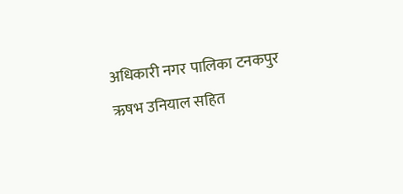अधिकारी नगर पालिका टनकपुर ऋषभ उनियाल सहित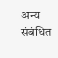अन्य संबंधित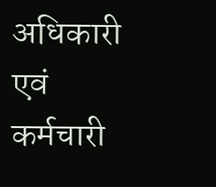अधिकारी एवं कर्मचारी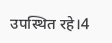उपस्थित रहे।4